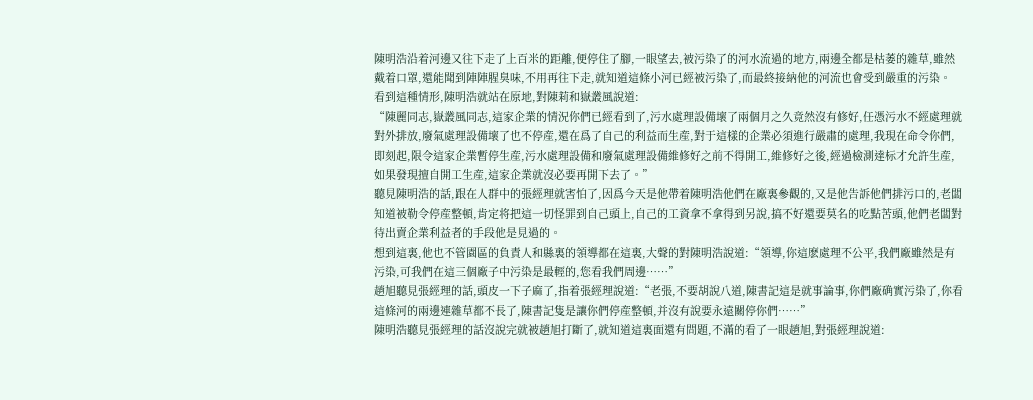陳明浩沿着河邊又往下走了上百米的距離,便停住了腳,一眼望去,被污染了的河水流過的地方,兩邊全都是枯萎的雜草,雖然戴着口罩,還能聞到陣陣腥臭味,不用再往下走,就知道這條小河已經被污染了,而最終接納他的河流也會受到嚴重的污染。
看到這種情形,陳明浩就站在原地,對陳莉和嶽叢風說道:
“陳麗同志,嶽叢風同志,這家企業的情況你們已經看到了,污水處理設備壞了兩個月之久竟然沒有修好,任憑污水不經處理就對外排放,廢氣處理設備壞了也不停産,還在爲了自己的利益而生産,對于這樣的企業必須進行嚴肅的處理,我現在命令你們,即刻起,限令這家企業暫停生産,污水處理設備和廢氣處理設備維修好之前不得開工,維修好之後,經過檢測達标才允許生産,如果發現擅自開工生産,這家企業就沒必要再開下去了。”
聽見陳明浩的話,跟在人群中的張經理就害怕了,因爲今天是他帶着陳明浩他們在廠裏參觀的,又是他告訴他們排污口的,老闆知道被勒令停産整頓,肯定将把這一切怪罪到自己頭上,自己的工資拿不拿得到另說,搞不好還要莫名的吃點苦頭,他們老闆對待出賣企業利益者的手段他是見過的。
想到這裏,他也不管園區的負責人和縣裏的領導都在這裏,大聲的對陳明浩說道:“領導,你這麽處理不公平,我們廠雖然是有污染,可我們在這三個廠子中污染是最輕的,您看我們周邊……”
趙旭聽見張經理的話,頭皮一下子麻了,指着張經理說道:“老張,不要胡說八道,陳書記這是就事論事,你們廠确實污染了,你看這條河的兩邊連雜草都不長了,陳書記隻是讓你們停産整頓,并沒有說要永遠關停你們……”
陳明浩聽見張經理的話沒說完就被趙旭打斷了,就知道這裏面還有問題,不滿的看了一眼趙旭,對張經理說道: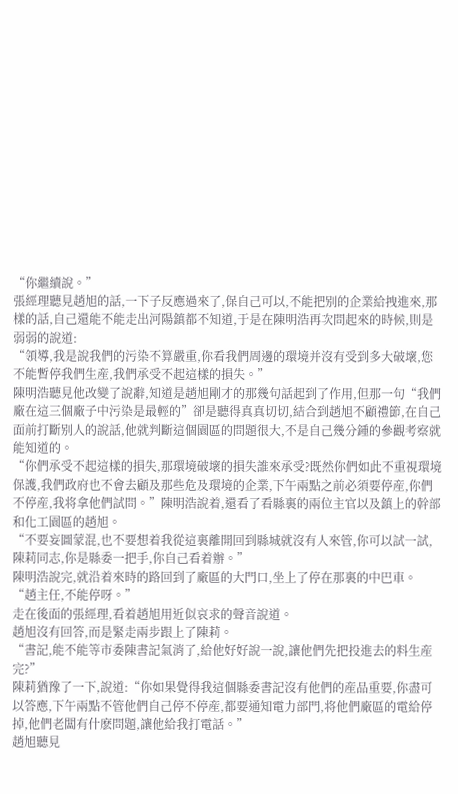“你繼續說。”
張經理聽見趙旭的話,一下子反應過來了,保自己可以,不能把别的企業給拽進來,那樣的話,自己還能不能走出河陽鎮都不知道,于是在陳明浩再次問起來的時候,則是弱弱的說道:
“領導,我是說我們的污染不算嚴重,你看我們周邊的環境并沒有受到多大破壞,您不能暫停我們生産,我們承受不起這樣的損失。”
陳明浩聽見他改變了說辭,知道是趙旭剛才的那幾句話起到了作用,但那一句“我們廠在這三個廠子中污染是最輕的”卻是聽得真真切切,結合到趙旭不顧禮節,在自己面前打斷别人的說話,他就判斷這個園區的問題很大,不是自己幾分鍾的參觀考察就能知道的。
“你們承受不起這樣的損失,那環境破壞的損失誰來承受?既然你們如此不重視環境保護,我們政府也不會去顧及那些危及環境的企業,下午兩點之前必須要停産,你們不停産,我将拿他們試問。”陳明浩說着,還看了看縣裏的兩位主官以及鎮上的幹部和化工園區的趙旭。
“不要妄圖蒙混,也不要想着我從這裏離開回到縣城就沒有人來管,你可以試一試,陳莉同志,你是縣委一把手,你自己看着辦。”
陳明浩說完,就沿着來時的路回到了廠區的大門口,坐上了停在那裏的中巴車。
“趙主任,不能停呀。”
走在後面的張經理,看着趙旭用近似哀求的聲音說道。
趙旭沒有回答,而是緊走兩步跟上了陳莉。
“書記,能不能等市委陳書記氣消了,給他好好說一說,讓他們先把投進去的料生産完?”
陳莉猶豫了一下,說道:“你如果覺得我這個縣委書記沒有他們的産品重要,你盡可以答應,下午兩點不管他們自己停不停産,都要通知電力部門,将他們廠區的電給停掉,他們老闆有什麽問題,讓他給我打電話。”
趙旭聽見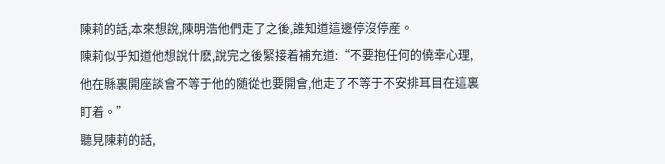陳莉的話,本來想說,陳明浩他們走了之後,誰知道這邊停沒停産。
陳莉似乎知道他想說什麽,說完之後緊接着補充道:“不要抱任何的僥幸心理,他在縣裏開座談會不等于他的随從也要開會,他走了不等于不安排耳目在這裏盯着。”
聽見陳莉的話,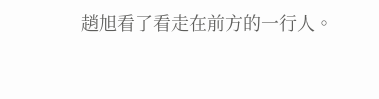趙旭看了看走在前方的一行人。